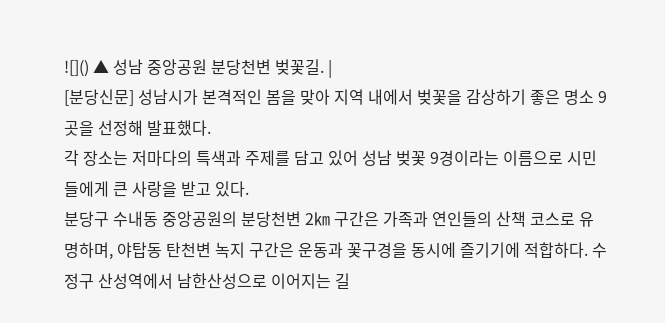![]() ▲ 성남 중앙공원 분당천변 벚꽃길. |
[분당신문] 성남시가 본격적인 봄을 맞아 지역 내에서 벚꽃을 감상하기 좋은 명소 9곳을 선정해 발표했다.
각 장소는 저마다의 특색과 주제를 담고 있어 성남 벚꽃 9경이라는 이름으로 시민들에게 큰 사랑을 받고 있다.
분당구 수내동 중앙공원의 분당천변 2㎞ 구간은 가족과 연인들의 산책 코스로 유명하며, 야탑동 탄천변 녹지 구간은 운동과 꽃구경을 동시에 즐기기에 적합하다. 수정구 산성역에서 남한산성으로 이어지는 길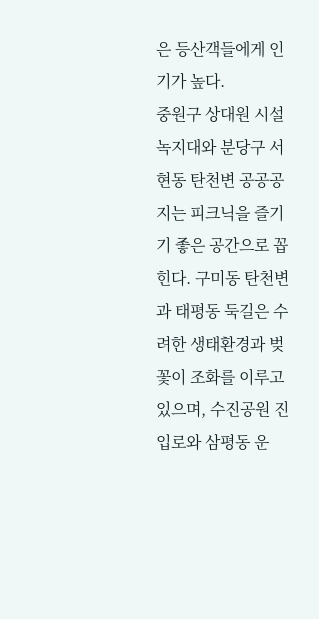은 등산객들에게 인기가 높다.
중원구 상대원 시설 녹지대와 분당구 서현동 탄천변 공공공지는 피크닉을 즐기기 좋은 공간으로 꼽힌다. 구미동 탄천변과 태평동 둑길은 수려한 생태환경과 벚꽃이 조화를 이루고 있으며, 수진공원 진입로와 삼평동 운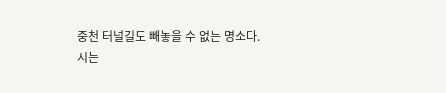중천 터널길도 빼놓을 수 없는 명소다.
시는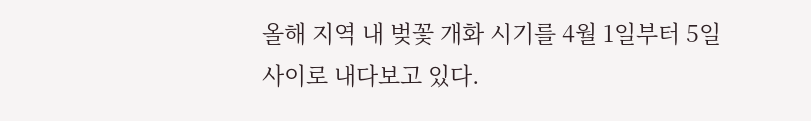올해 지역 내 벚꽃 개화 시기를 4월 1일부터 5일 사이로 내다보고 있다.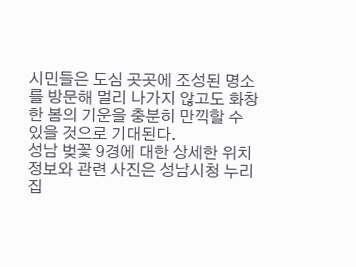시민들은 도심 곳곳에 조성된 명소를 방문해 멀리 나가지 않고도 화창한 봄의 기운을 충분히 만끽할 수 있을 것으로 기대된다.
성남 벚꽃 9경에 대한 상세한 위치 정보와 관련 사진은 성남시청 누리집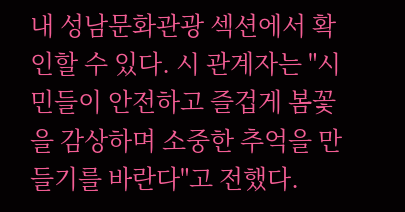내 성남문화관광 섹션에서 확인할 수 있다. 시 관계자는 "시민들이 안전하고 즐겁게 봄꽃을 감상하며 소중한 추억을 만들기를 바란다"고 전했다.